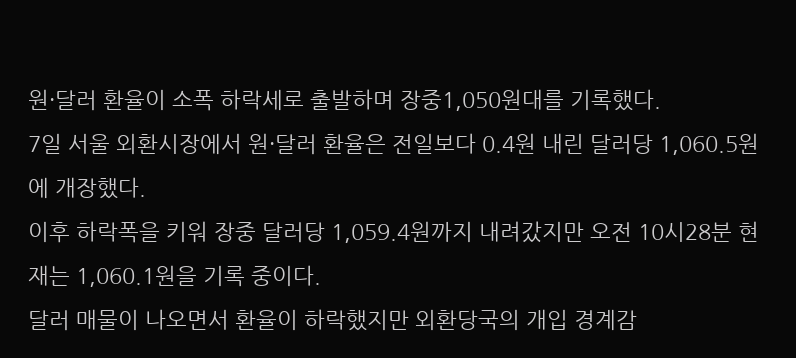원·달러 환율이 소폭 하락세로 출발하며 장중1,050원대를 기록했다.
7일 서울 외환시장에서 원·달러 환율은 전일보다 0.4원 내린 달러당 1,060.5원에 개장했다.
이후 하락폭을 키워 장중 달러당 1,059.4원까지 내려갔지만 오전 10시28분 현재는 1,060.1원을 기록 중이다.
달러 매물이 나오면서 환율이 하락했지만 외환당국의 개입 경계감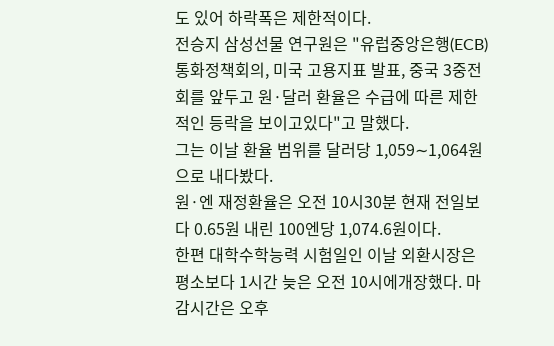도 있어 하락폭은 제한적이다.
전승지 삼성선물 연구원은 "유럽중앙은행(ECB) 통화정책회의, 미국 고용지표 발표, 중국 3중전회를 앞두고 원·달러 환율은 수급에 따른 제한적인 등락을 보이고있다"고 말했다.
그는 이날 환율 범위를 달러당 1,059∼1,064원으로 내다봤다.
원·엔 재정환율은 오전 10시30분 현재 전일보다 0.65원 내린 100엔당 1,074.6원이다.
한편 대학수학능력 시험일인 이날 외환시장은 평소보다 1시간 늦은 오전 10시에개장했다. 마감시간은 오후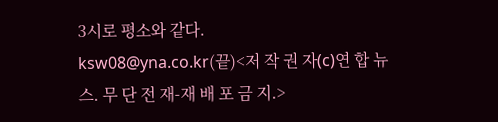3시로 평소와 같다.
ksw08@yna.co.kr(끝)<저 작 권 자(c)연 합 뉴 스. 무 단 전 재-재 배 포 금 지.>